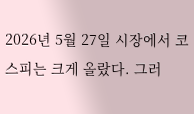2026년 5월 27일 시장에서 코스피는 크게 올랐다. 그러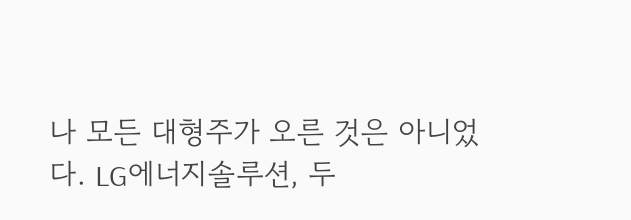나 모든 대형주가 오른 것은 아니었다. LG에너지솔루션, 두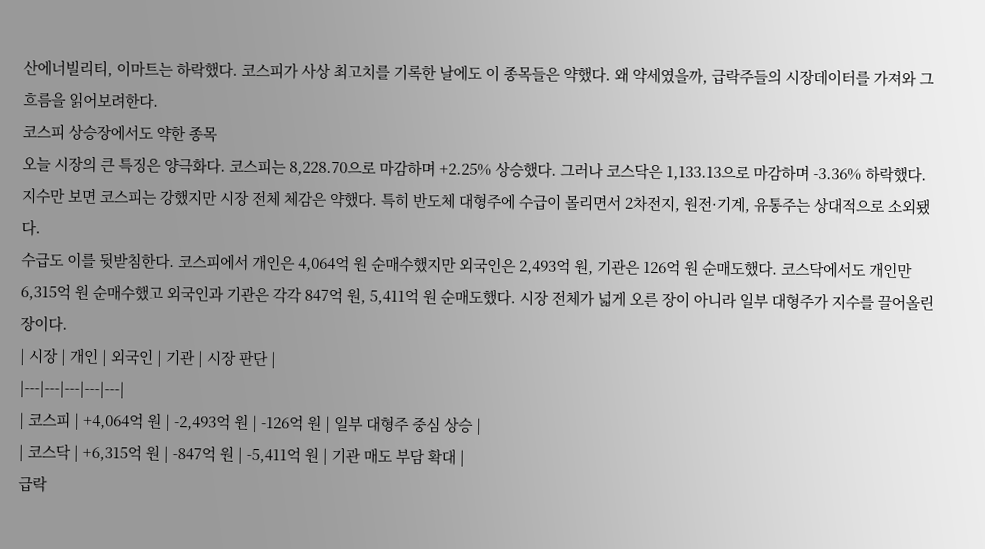산에너빌리티, 이마트는 하락했다. 코스피가 사상 최고치를 기록한 날에도 이 종목들은 약했다. 왜 약세였을까, 급락주들의 시장데이터를 가져와 그 흐름을 읽어보려한다.
코스피 상승장에서도 약한 종목
오늘 시장의 큰 특징은 양극화다. 코스피는 8,228.70으로 마감하며 +2.25% 상승했다. 그러나 코스닥은 1,133.13으로 마감하며 -3.36% 하락했다. 지수만 보면 코스피는 강했지만 시장 전체 체감은 약했다. 특히 반도체 대형주에 수급이 몰리면서 2차전지, 원전·기계, 유통주는 상대적으로 소외됐다.
수급도 이를 뒷받침한다. 코스피에서 개인은 4,064억 원 순매수했지만 외국인은 2,493억 원, 기관은 126억 원 순매도했다. 코스닥에서도 개인만 6,315억 원 순매수했고 외국인과 기관은 각각 847억 원, 5,411억 원 순매도했다. 시장 전체가 넓게 오른 장이 아니라 일부 대형주가 지수를 끌어올린 장이다.
| 시장 | 개인 | 외국인 | 기관 | 시장 판단 |
|---|---|---|---|---|
| 코스피 | +4,064억 원 | -2,493억 원 | -126억 원 | 일부 대형주 중심 상승 |
| 코스닥 | +6,315억 원 | -847억 원 | -5,411억 원 | 기관 매도 부담 확대 |
급락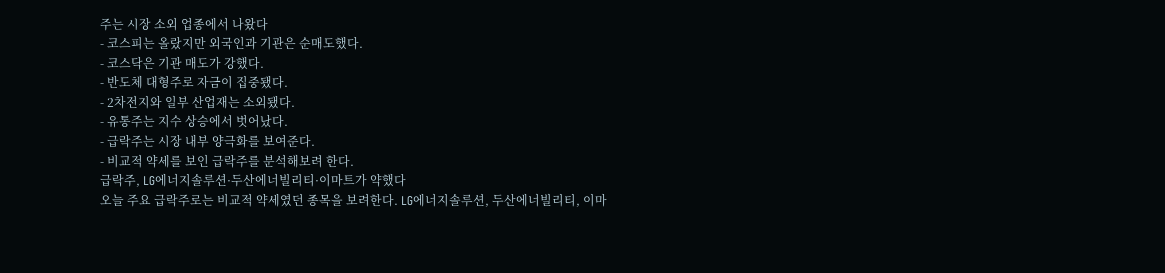주는 시장 소외 업종에서 나왔다
- 코스피는 올랐지만 외국인과 기관은 순매도했다.
- 코스닥은 기관 매도가 강했다.
- 반도체 대형주로 자금이 집중됐다.
- 2차전지와 일부 산업재는 소외됐다.
- 유통주는 지수 상승에서 벗어났다.
- 급락주는 시장 내부 양극화를 보여준다.
- 비교적 약세를 보인 급락주를 분석해보려 한다.
급락주, LG에너지솔루션·두산에너빌리티·이마트가 약했다
오늘 주요 급락주로는 비교적 약세였던 종목을 보려한다. LG에너지솔루션, 두산에너빌리티, 이마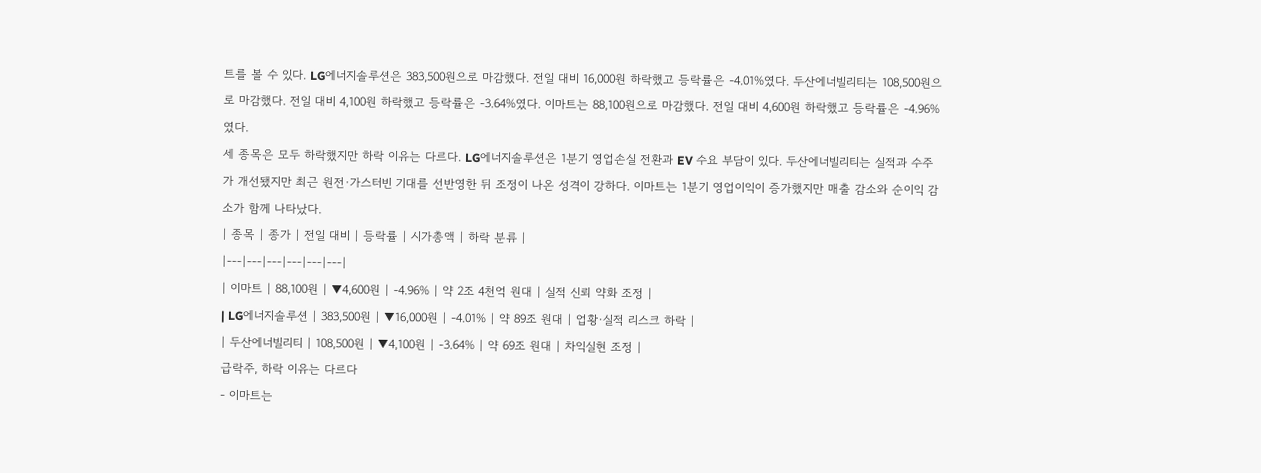트를 볼 수 있다. LG에너지솔루션은 383,500원으로 마감했다. 전일 대비 16,000원 하락했고 등락률은 -4.01%였다. 두산에너빌리티는 108,500원으로 마감했다. 전일 대비 4,100원 하락했고 등락률은 -3.64%였다. 이마트는 88,100원으로 마감했다. 전일 대비 4,600원 하락했고 등락률은 -4.96%였다.
세 종목은 모두 하락했지만 하락 이유는 다르다. LG에너지솔루션은 1분기 영업손실 전환과 EV 수요 부담이 있다. 두산에너빌리티는 실적과 수주가 개선됐지만 최근 원전·가스터빈 기대를 선반영한 뒤 조정이 나온 성격이 강하다. 이마트는 1분기 영업이익이 증가했지만 매출 감소와 순이익 감소가 함께 나타났다.
| 종목 | 종가 | 전일 대비 | 등락률 | 시가총액 | 하락 분류 |
|---|---|---|---|---|---|
| 이마트 | 88,100원 | ▼4,600원 | -4.96% | 약 2조 4천억 원대 | 실적 신뢰 약화 조정 |
| LG에너지솔루션 | 383,500원 | ▼16,000원 | -4.01% | 약 89조 원대 | 업황·실적 리스크 하락 |
| 두산에너빌리티 | 108,500원 | ▼4,100원 | -3.64% | 약 69조 원대 | 차익실현 조정 |
급락주, 하락 이유는 다르다
- 이마트는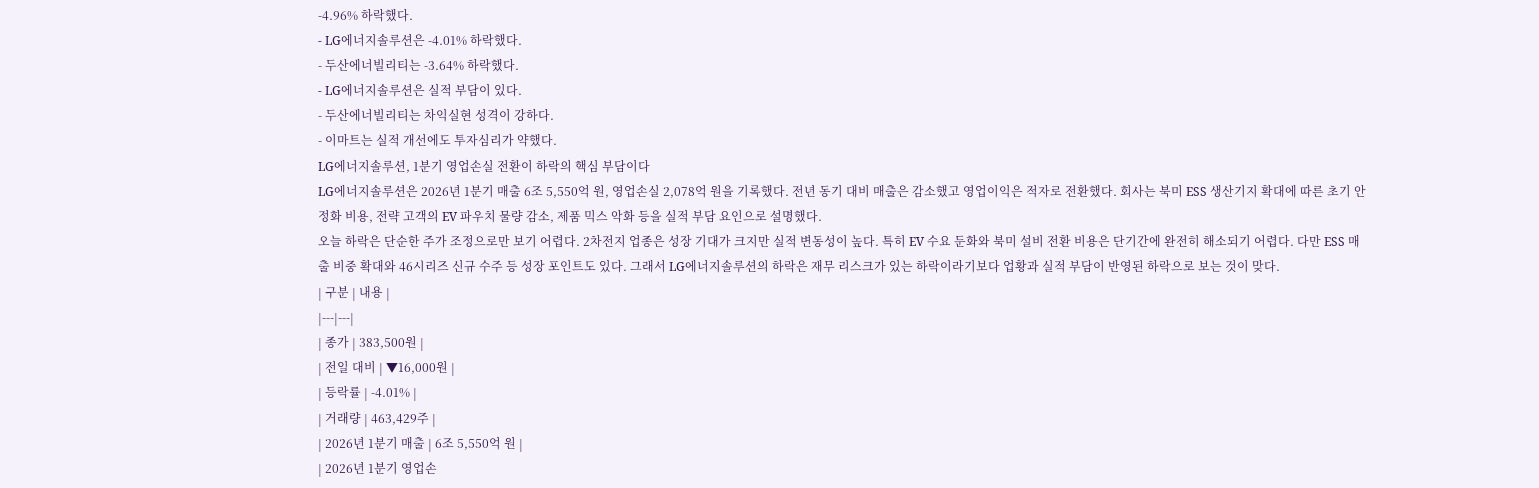-4.96% 하락했다.
- LG에너지솔루션은 -4.01% 하락했다.
- 두산에너빌리티는 -3.64% 하락했다.
- LG에너지솔루션은 실적 부담이 있다.
- 두산에너빌리티는 차익실현 성격이 강하다.
- 이마트는 실적 개선에도 투자심리가 약했다.
LG에너지솔루션, 1분기 영업손실 전환이 하락의 핵심 부담이다
LG에너지솔루션은 2026년 1분기 매출 6조 5,550억 원, 영업손실 2,078억 원을 기록했다. 전년 동기 대비 매출은 감소했고 영업이익은 적자로 전환했다. 회사는 북미 ESS 생산기지 확대에 따른 초기 안정화 비용, 전략 고객의 EV 파우치 물량 감소, 제품 믹스 악화 등을 실적 부담 요인으로 설명했다.
오늘 하락은 단순한 주가 조정으로만 보기 어렵다. 2차전지 업종은 성장 기대가 크지만 실적 변동성이 높다. 특히 EV 수요 둔화와 북미 설비 전환 비용은 단기간에 완전히 해소되기 어렵다. 다만 ESS 매출 비중 확대와 46시리즈 신규 수주 등 성장 포인트도 있다. 그래서 LG에너지솔루션의 하락은 재무 리스크가 있는 하락이라기보다 업황과 실적 부담이 반영된 하락으로 보는 것이 맞다.
| 구분 | 내용 |
|---|---|
| 종가 | 383,500원 |
| 전일 대비 | ▼16,000원 |
| 등락률 | -4.01% |
| 거래량 | 463,429주 |
| 2026년 1분기 매출 | 6조 5,550억 원 |
| 2026년 1분기 영업손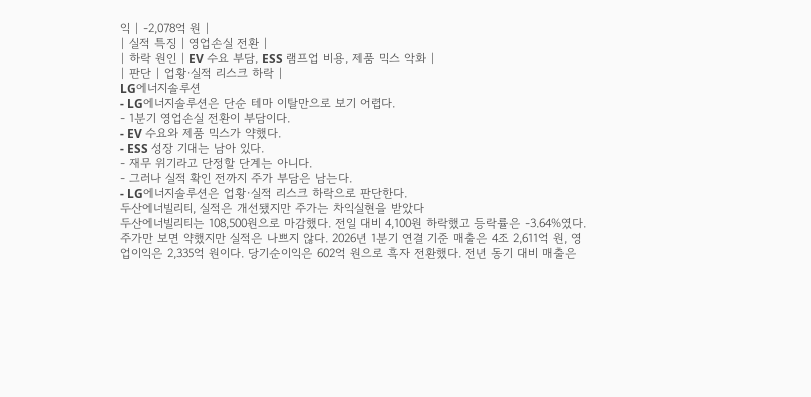익 | -2,078억 원 |
| 실적 특징 | 영업손실 전환 |
| 하락 원인 | EV 수요 부담, ESS 램프업 비용, 제품 믹스 악화 |
| 판단 | 업황·실적 리스크 하락 |
LG에너지솔루션
- LG에너지솔루션은 단순 테마 이탈만으로 보기 어렵다.
- 1분기 영업손실 전환이 부담이다.
- EV 수요와 제품 믹스가 약했다.
- ESS 성장 기대는 남아 있다.
- 재무 위기라고 단정할 단계는 아니다.
- 그러나 실적 확인 전까지 주가 부담은 남는다.
- LG에너지솔루션은 업황·실적 리스크 하락으로 판단한다.
두산에너빌리티, 실적은 개선됐지만 주가는 차익실현을 받았다
두산에너빌리티는 108,500원으로 마감했다. 전일 대비 4,100원 하락했고 등락률은 -3.64%였다. 주가만 보면 약했지만 실적은 나쁘지 않다. 2026년 1분기 연결 기준 매출은 4조 2,611억 원, 영업이익은 2,335억 원이다. 당기순이익은 602억 원으로 흑자 전환했다. 전년 동기 대비 매출은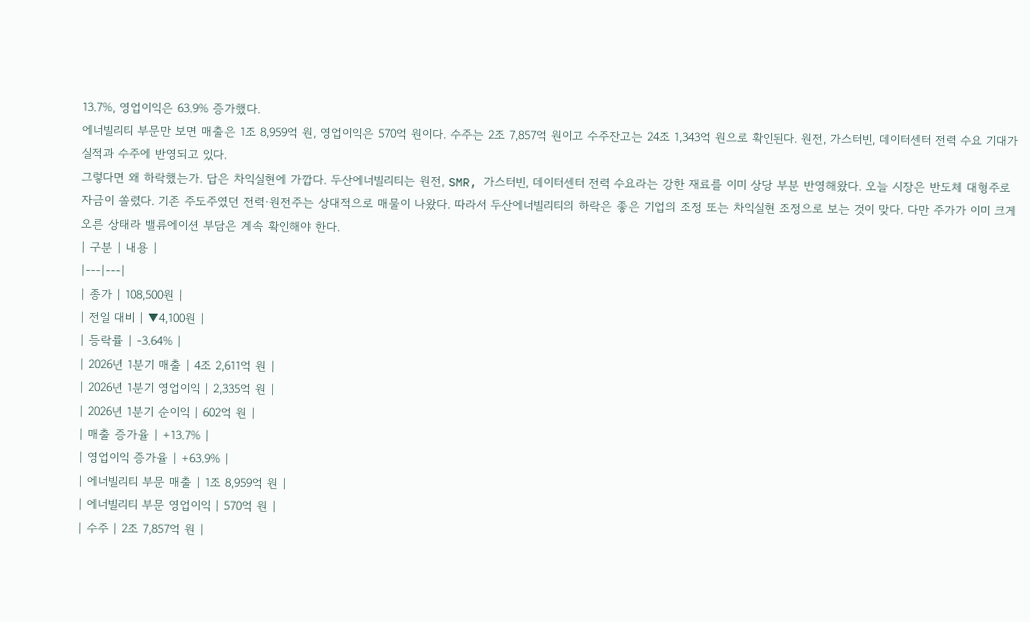13.7%, 영업이익은 63.9% 증가했다.
에너빌리티 부문만 보면 매출은 1조 8,959억 원, 영업이익은 570억 원이다. 수주는 2조 7,857억 원이고 수주잔고는 24조 1,343억 원으로 확인된다. 원전, 가스터빈, 데이터센터 전력 수요 기대가 실적과 수주에 반영되고 있다.
그렇다면 왜 하락했는가. 답은 차익실현에 가깝다. 두산에너빌리티는 원전, SMR, 가스터빈, 데이터센터 전력 수요라는 강한 재료를 이미 상당 부분 반영해왔다. 오늘 시장은 반도체 대형주로 자금이 쏠렸다. 기존 주도주였던 전력·원전주는 상대적으로 매물이 나왔다. 따라서 두산에너빌리티의 하락은 좋은 기업의 조정 또는 차익실현 조정으로 보는 것이 맞다. 다만 주가가 이미 크게 오른 상태라 밸류에이션 부담은 계속 확인해야 한다.
| 구분 | 내용 |
|---|---|
| 종가 | 108,500원 |
| 전일 대비 | ▼4,100원 |
| 등락률 | -3.64% |
| 2026년 1분기 매출 | 4조 2,611억 원 |
| 2026년 1분기 영업이익 | 2,335억 원 |
| 2026년 1분기 순이익 | 602억 원 |
| 매출 증가율 | +13.7% |
| 영업이익 증가율 | +63.9% |
| 에너빌리티 부문 매출 | 1조 8,959억 원 |
| 에너빌리티 부문 영업이익 | 570억 원 |
| 수주 | 2조 7,857억 원 |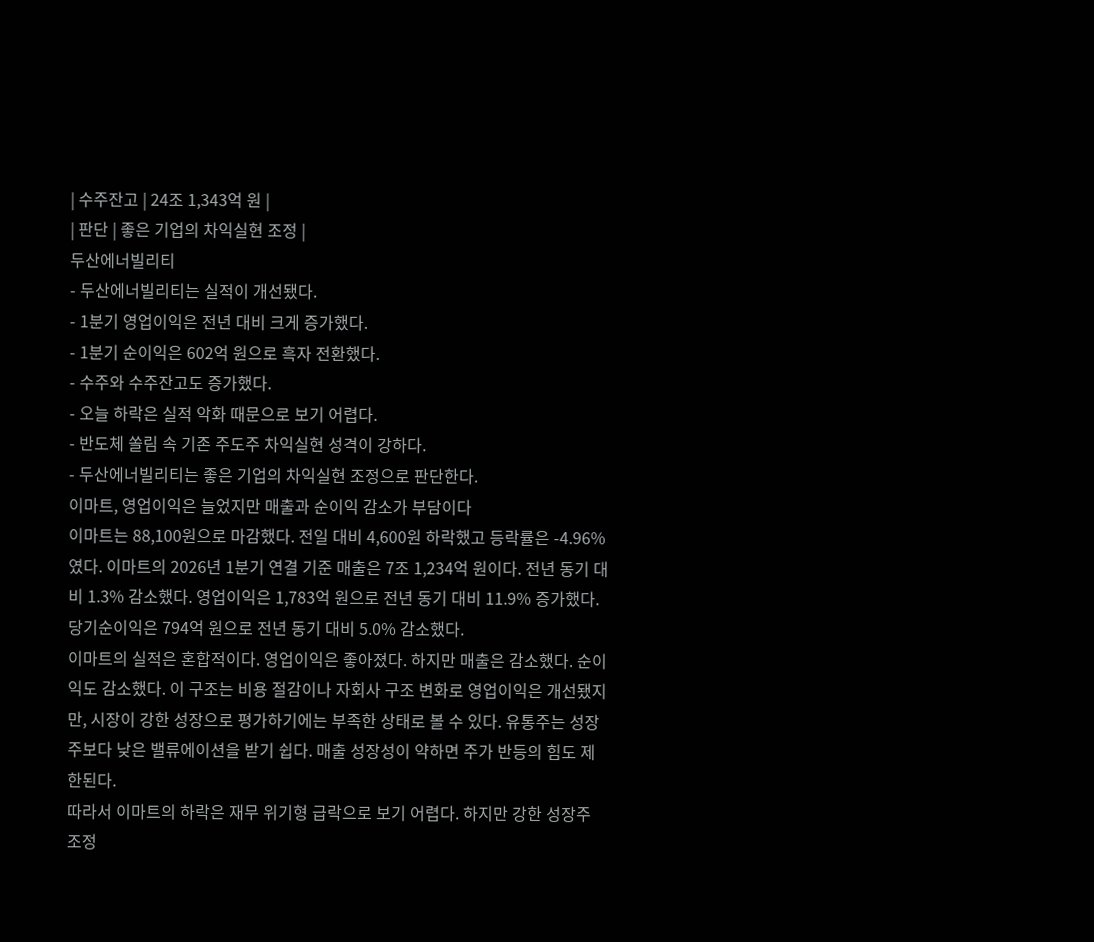| 수주잔고 | 24조 1,343억 원 |
| 판단 | 좋은 기업의 차익실현 조정 |
두산에너빌리티
- 두산에너빌리티는 실적이 개선됐다.
- 1분기 영업이익은 전년 대비 크게 증가했다.
- 1분기 순이익은 602억 원으로 흑자 전환했다.
- 수주와 수주잔고도 증가했다.
- 오늘 하락은 실적 악화 때문으로 보기 어렵다.
- 반도체 쏠림 속 기존 주도주 차익실현 성격이 강하다.
- 두산에너빌리티는 좋은 기업의 차익실현 조정으로 판단한다.
이마트, 영업이익은 늘었지만 매출과 순이익 감소가 부담이다
이마트는 88,100원으로 마감했다. 전일 대비 4,600원 하락했고 등락률은 -4.96%였다. 이마트의 2026년 1분기 연결 기준 매출은 7조 1,234억 원이다. 전년 동기 대비 1.3% 감소했다. 영업이익은 1,783억 원으로 전년 동기 대비 11.9% 증가했다. 당기순이익은 794억 원으로 전년 동기 대비 5.0% 감소했다.
이마트의 실적은 혼합적이다. 영업이익은 좋아졌다. 하지만 매출은 감소했다. 순이익도 감소했다. 이 구조는 비용 절감이나 자회사 구조 변화로 영업이익은 개선됐지만, 시장이 강한 성장으로 평가하기에는 부족한 상태로 볼 수 있다. 유통주는 성장주보다 낮은 밸류에이션을 받기 쉽다. 매출 성장성이 약하면 주가 반등의 힘도 제한된다.
따라서 이마트의 하락은 재무 위기형 급락으로 보기 어렵다. 하지만 강한 성장주 조정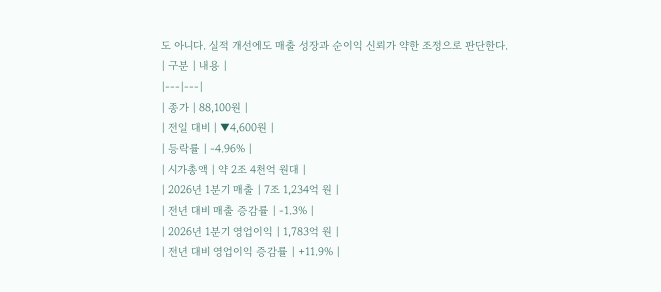도 아니다. 실적 개선에도 매출 성장과 순이익 신뢰가 약한 조정으로 판단한다.
| 구분 | 내용 |
|---|---|
| 종가 | 88,100원 |
| 전일 대비 | ▼4,600원 |
| 등락률 | -4.96% |
| 시가총액 | 약 2조 4천억 원대 |
| 2026년 1분기 매출 | 7조 1,234억 원 |
| 전년 대비 매출 증감률 | -1.3% |
| 2026년 1분기 영업이익 | 1,783억 원 |
| 전년 대비 영업이익 증감률 | +11.9% |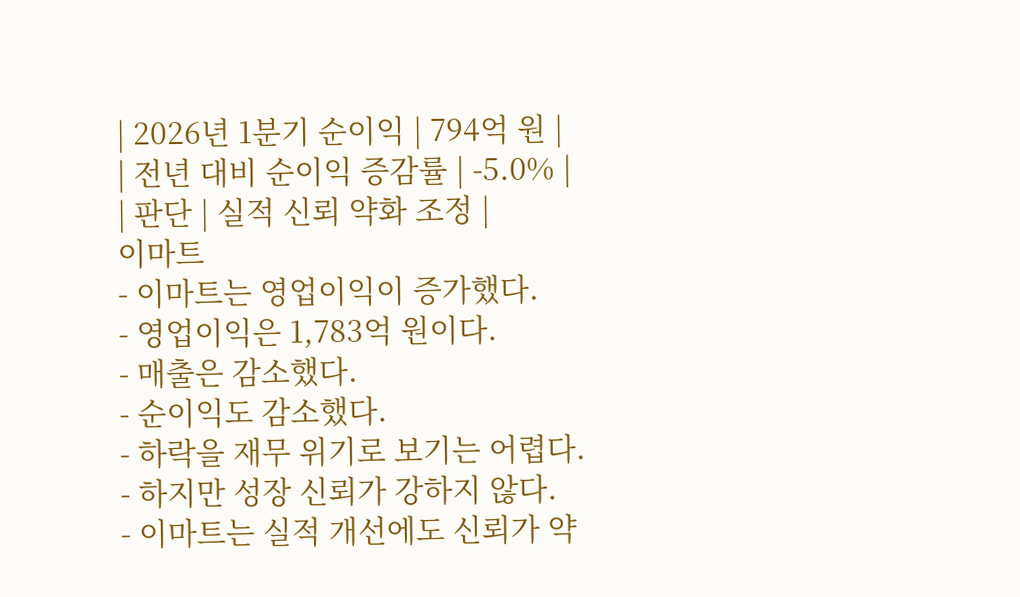| 2026년 1분기 순이익 | 794억 원 |
| 전년 대비 순이익 증감률 | -5.0% |
| 판단 | 실적 신뢰 약화 조정 |
이마트
- 이마트는 영업이익이 증가했다.
- 영업이익은 1,783억 원이다.
- 매출은 감소했다.
- 순이익도 감소했다.
- 하락을 재무 위기로 보기는 어렵다.
- 하지만 성장 신뢰가 강하지 않다.
- 이마트는 실적 개선에도 신뢰가 약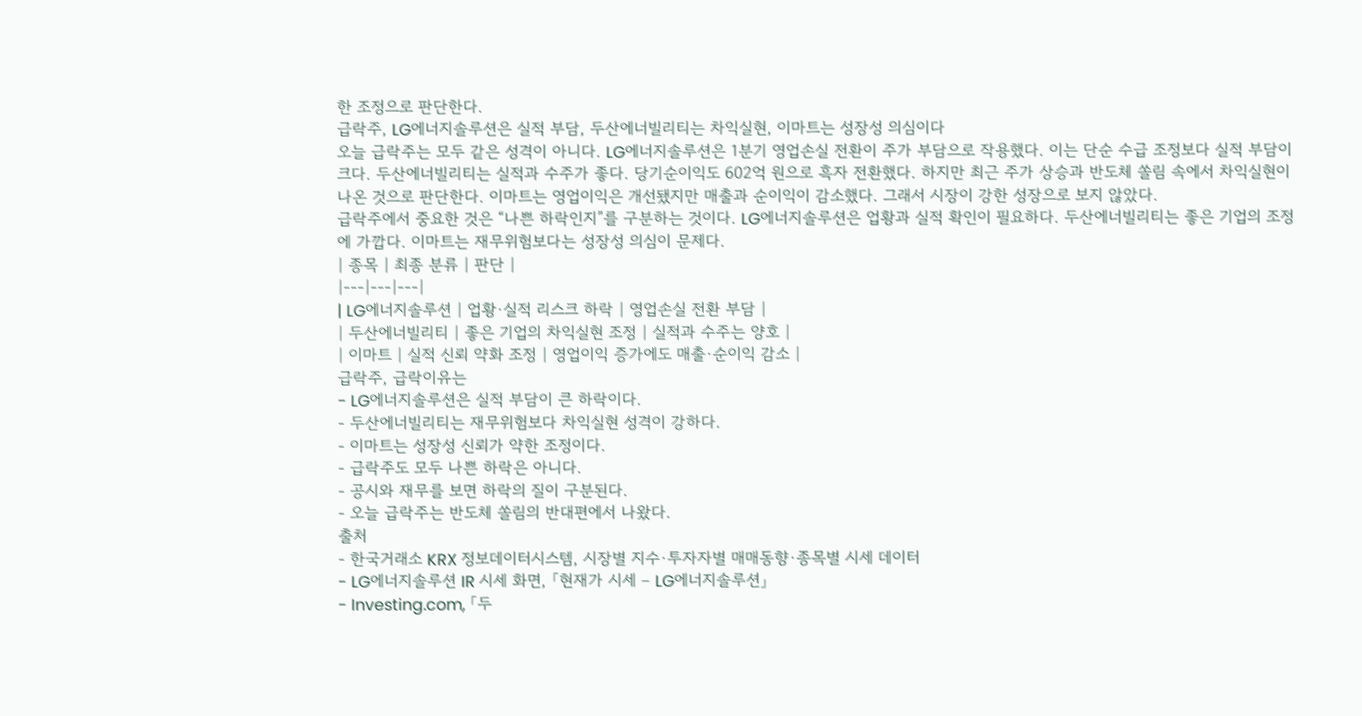한 조정으로 판단한다.
급락주, LG에너지솔루션은 실적 부담, 두산에너빌리티는 차익실현, 이마트는 성장성 의심이다
오늘 급락주는 모두 같은 성격이 아니다. LG에너지솔루션은 1분기 영업손실 전환이 주가 부담으로 작용했다. 이는 단순 수급 조정보다 실적 부담이 크다. 두산에너빌리티는 실적과 수주가 좋다. 당기순이익도 602억 원으로 흑자 전환했다. 하지만 최근 주가 상승과 반도체 쏠림 속에서 차익실현이 나온 것으로 판단한다. 이마트는 영업이익은 개선됐지만 매출과 순이익이 감소했다. 그래서 시장이 강한 성장으로 보지 않았다.
급락주에서 중요한 것은 “나쁜 하락인지”를 구분하는 것이다. LG에너지솔루션은 업황과 실적 확인이 필요하다. 두산에너빌리티는 좋은 기업의 조정에 가깝다. 이마트는 재무위험보다는 성장성 의심이 문제다.
| 종목 | 최종 분류 | 판단 |
|---|---|---|
| LG에너지솔루션 | 업황·실적 리스크 하락 | 영업손실 전환 부담 |
| 두산에너빌리티 | 좋은 기업의 차익실현 조정 | 실적과 수주는 양호 |
| 이마트 | 실적 신뢰 약화 조정 | 영업이익 증가에도 매출·순이익 감소 |
급락주, 급락이유는
- LG에너지솔루션은 실적 부담이 큰 하락이다.
- 두산에너빌리티는 재무위험보다 차익실현 성격이 강하다.
- 이마트는 성장성 신뢰가 약한 조정이다.
- 급락주도 모두 나쁜 하락은 아니다.
- 공시와 재무를 보면 하락의 질이 구분된다.
- 오늘 급락주는 반도체 쏠림의 반대편에서 나왔다.
출처
- 한국거래소 KRX 정보데이터시스템, 시장별 지수·투자자별 매매동향·종목별 시세 데이터
- LG에너지솔루션 IR 시세 화면, 「현재가 시세 – LG에너지솔루션」
- Investing.com, 「두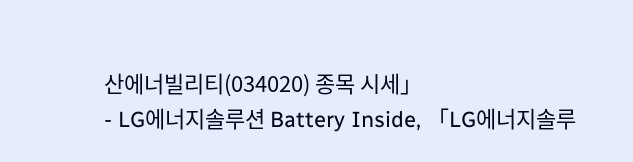산에너빌리티(034020) 종목 시세」
- LG에너지솔루션 Battery Inside, 「LG에너지솔루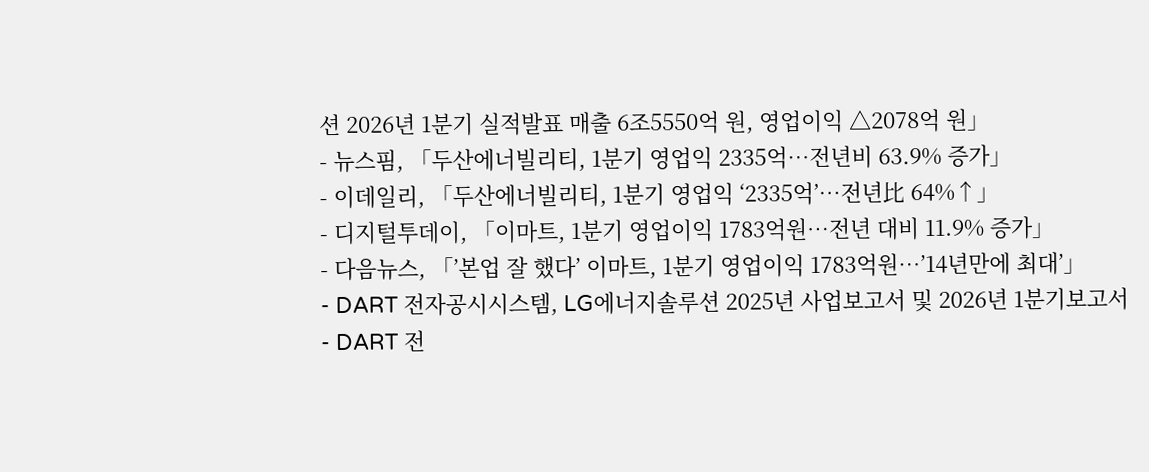션 2026년 1분기 실적발표 매출 6조5550억 원, 영업이익 △2078억 원」
- 뉴스핌, 「두산에너빌리티, 1분기 영업익 2335억…전년비 63.9% 증가」
- 이데일리, 「두산에너빌리티, 1분기 영업익 ‘2335억’…전년比 64%↑」
- 디지털투데이, 「이마트, 1분기 영업이익 1783억원…전년 대비 11.9% 증가」
- 다음뉴스, 「’본업 잘 했다’ 이마트, 1분기 영업이익 1783억원…’14년만에 최대’」
- DART 전자공시시스템, LG에너지솔루션 2025년 사업보고서 및 2026년 1분기보고서
- DART 전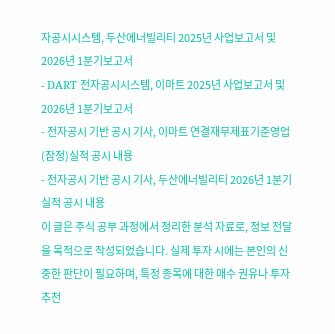자공시시스템, 두산에너빌리티 2025년 사업보고서 및 2026년 1분기보고서
- DART 전자공시시스템, 이마트 2025년 사업보고서 및 2026년 1분기보고서
- 전자공시 기반 공시 기사, 이마트 연결재무제표기준영업(잠정)실적 공시 내용
- 전자공시 기반 공시 기사, 두산에너빌리티 2026년 1분기 실적 공시 내용
이 글은 주식 공부 과정에서 정리한 분석 자료로, 정보 전달을 목적으로 작성되었습니다. 실제 투자 시에는 본인의 신중한 판단이 필요하며, 특정 종목에 대한 매수 권유나 투자 추천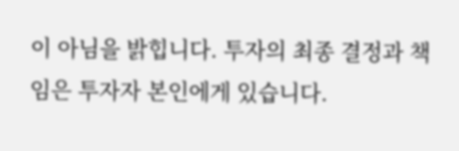이 아님을 밝힙니다. 투자의 최종 결정과 책임은 투자자 본인에게 있습니다.